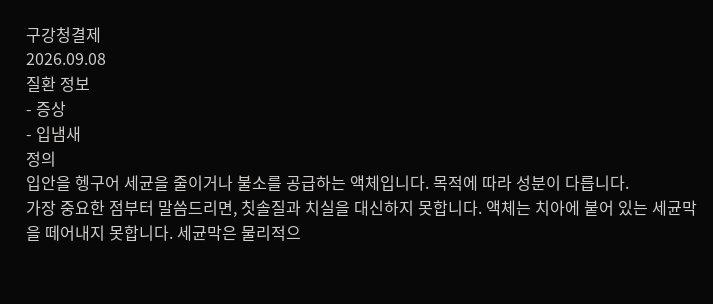구강청결제
2026.09.08
질환 정보
- 증상
- 입냄새
정의
입안을 헹구어 세균을 줄이거나 불소를 공급하는 액체입니다. 목적에 따라 성분이 다릅니다.
가장 중요한 점부터 말씀드리면, 칫솔질과 치실을 대신하지 못합니다. 액체는 치아에 붙어 있는 세균막을 떼어내지 못합니다. 세균막은 물리적으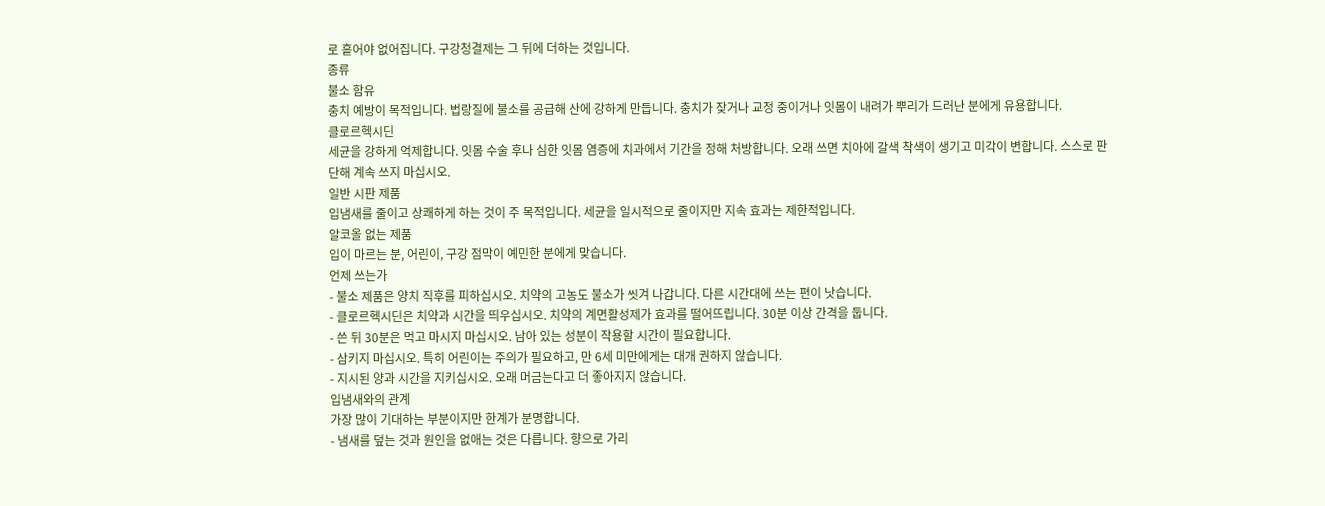로 흩어야 없어집니다. 구강청결제는 그 뒤에 더하는 것입니다.
종류
불소 함유
충치 예방이 목적입니다. 법랑질에 불소를 공급해 산에 강하게 만듭니다. 충치가 잦거나 교정 중이거나 잇몸이 내려가 뿌리가 드러난 분에게 유용합니다.
클로르헥시딘
세균을 강하게 억제합니다. 잇몸 수술 후나 심한 잇몸 염증에 치과에서 기간을 정해 처방합니다. 오래 쓰면 치아에 갈색 착색이 생기고 미각이 변합니다. 스스로 판단해 계속 쓰지 마십시오.
일반 시판 제품
입냄새를 줄이고 상쾌하게 하는 것이 주 목적입니다. 세균을 일시적으로 줄이지만 지속 효과는 제한적입니다.
알코올 없는 제품
입이 마르는 분, 어린이, 구강 점막이 예민한 분에게 맞습니다.
언제 쓰는가
- 불소 제품은 양치 직후를 피하십시오. 치약의 고농도 불소가 씻겨 나갑니다. 다른 시간대에 쓰는 편이 낫습니다.
- 클로르헥시딘은 치약과 시간을 띄우십시오. 치약의 계면활성제가 효과를 떨어뜨립니다. 30분 이상 간격을 둡니다.
- 쓴 뒤 30분은 먹고 마시지 마십시오. 남아 있는 성분이 작용할 시간이 필요합니다.
- 삼키지 마십시오. 특히 어린이는 주의가 필요하고, 만 6세 미만에게는 대개 권하지 않습니다.
- 지시된 양과 시간을 지키십시오. 오래 머금는다고 더 좋아지지 않습니다.
입냄새와의 관계
가장 많이 기대하는 부분이지만 한계가 분명합니다.
- 냄새를 덮는 것과 원인을 없애는 것은 다릅니다. 향으로 가리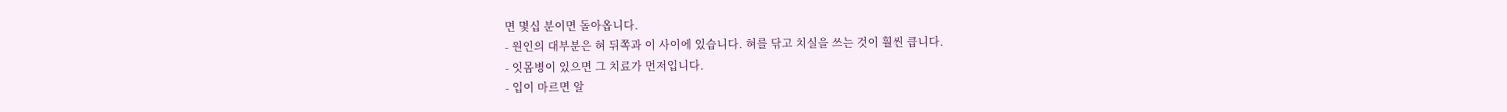면 몇십 분이면 돌아옵니다.
- 원인의 대부분은 혀 뒤쪽과 이 사이에 있습니다. 혀를 닦고 치실을 쓰는 것이 훨씬 큽니다.
- 잇몸병이 있으면 그 치료가 먼저입니다.
- 입이 마르면 알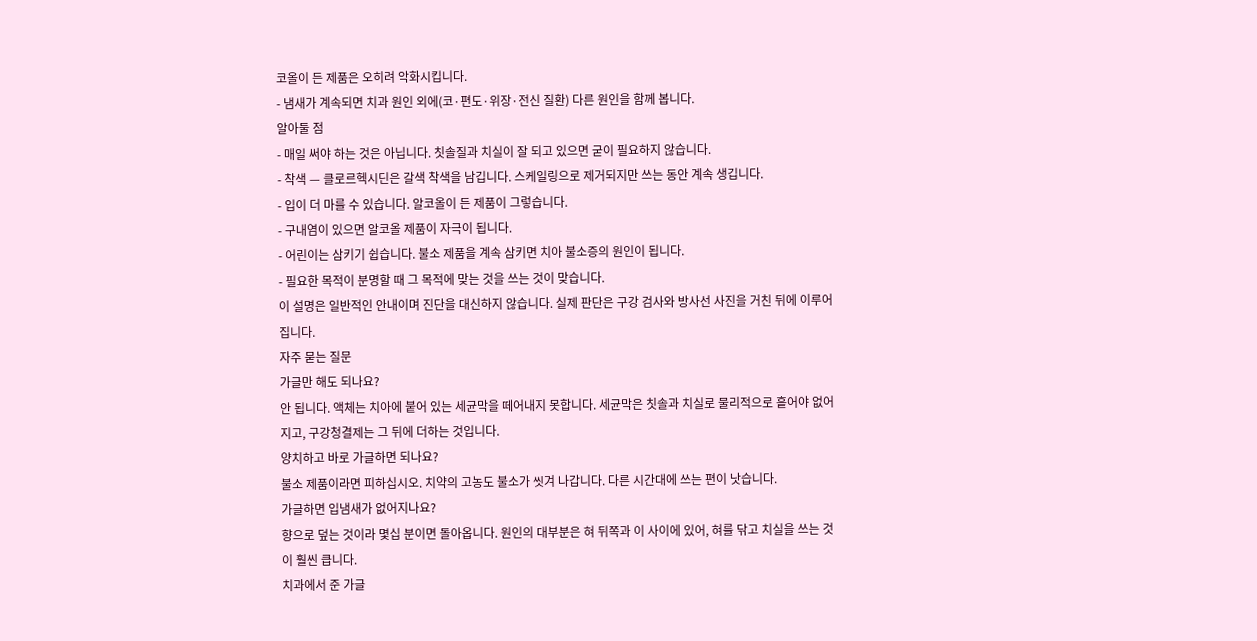코올이 든 제품은 오히려 악화시킵니다.
- 냄새가 계속되면 치과 원인 외에(코·편도·위장·전신 질환) 다른 원인을 함께 봅니다.
알아둘 점
- 매일 써야 하는 것은 아닙니다. 칫솔질과 치실이 잘 되고 있으면 굳이 필요하지 않습니다.
- 착색 — 클로르헥시딘은 갈색 착색을 남깁니다. 스케일링으로 제거되지만 쓰는 동안 계속 생깁니다.
- 입이 더 마를 수 있습니다. 알코올이 든 제품이 그렇습니다.
- 구내염이 있으면 알코올 제품이 자극이 됩니다.
- 어린이는 삼키기 쉽습니다. 불소 제품을 계속 삼키면 치아 불소증의 원인이 됩니다.
- 필요한 목적이 분명할 때 그 목적에 맞는 것을 쓰는 것이 맞습니다.
이 설명은 일반적인 안내이며 진단을 대신하지 않습니다. 실제 판단은 구강 검사와 방사선 사진을 거친 뒤에 이루어집니다.
자주 묻는 질문
가글만 해도 되나요?
안 됩니다. 액체는 치아에 붙어 있는 세균막을 떼어내지 못합니다. 세균막은 칫솔과 치실로 물리적으로 흩어야 없어지고, 구강청결제는 그 뒤에 더하는 것입니다.
양치하고 바로 가글하면 되나요?
불소 제품이라면 피하십시오. 치약의 고농도 불소가 씻겨 나갑니다. 다른 시간대에 쓰는 편이 낫습니다.
가글하면 입냄새가 없어지나요?
향으로 덮는 것이라 몇십 분이면 돌아옵니다. 원인의 대부분은 혀 뒤쪽과 이 사이에 있어, 혀를 닦고 치실을 쓰는 것이 훨씬 큽니다.
치과에서 준 가글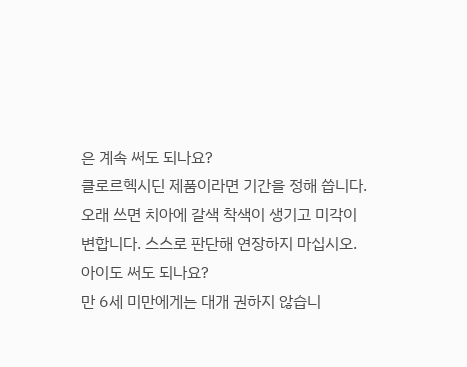은 계속 써도 되나요?
클로르헥시딘 제품이라면 기간을 정해 씁니다. 오래 쓰면 치아에 갈색 착색이 생기고 미각이 변합니다. 스스로 판단해 연장하지 마십시오.
아이도 써도 되나요?
만 6세 미만에게는 대개 권하지 않습니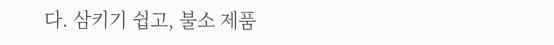다. 삼키기 쉽고, 불소 제품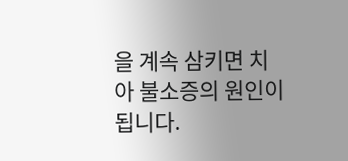을 계속 삼키면 치아 불소증의 원인이 됩니다.